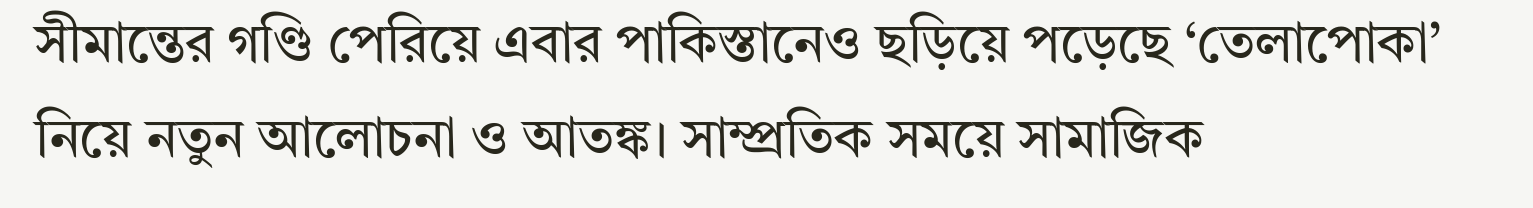সীমান্তের গণ্ডি পেরিয়ে এবার পাকিস্তানেও ছড়িয়ে পড়েছে ‘তেলাপোকা’ নিয়ে নতুন আলোচনা ও আতঙ্ক। সাম্প্রতিক সময়ে সামাজিক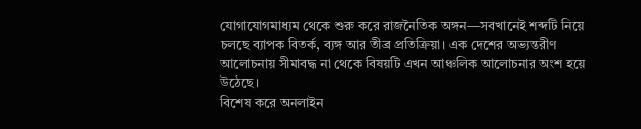যোগাযোগমাধ্যম থেকে শুরু করে রাজনৈতিক অঙ্গন—সবখানেই শব্দটি নিয়ে চলছে ব্যাপক বিতর্ক, ব্যঙ্গ আর তীব্র প্রতিক্রিয়া। এক দেশের অভ্যন্তরীণ আলোচনায় সীমাবদ্ধ না থেকে বিষয়টি এখন আঞ্চলিক আলোচনার অংশ হয়ে উঠেছে।
বিশেষ করে অনলাইন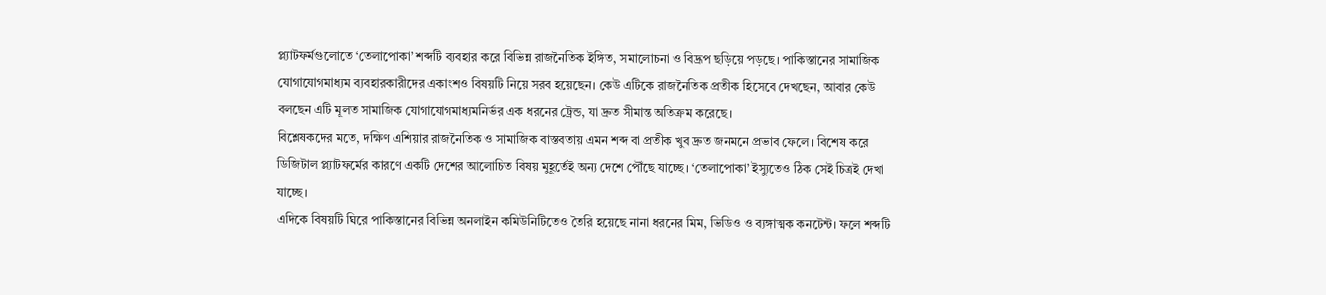প্ল্যাটফর্মগুলোতে ‘তেলাপোকা’ শব্দটি ব্যবহার করে বিভিন্ন রাজনৈতিক ইঙ্গিত, সমালোচনা ও বিদ্রূপ ছড়িয়ে পড়ছে। পাকিস্তানের সামাজিক যোগাযোগমাধ্যম ব্যবহারকারীদের একাংশও বিষয়টি নিয়ে সরব হয়েছেন। কেউ এটিকে রাজনৈতিক প্রতীক হিসেবে দেখছেন, আবার কেউ বলছেন এটি মূলত সামাজিক যোগাযোগমাধ্যমনির্ভর এক ধরনের ট্রেন্ড, যা দ্রুত সীমান্ত অতিক্রম করেছে।
বিশ্লেষকদের মতে, দক্ষিণ এশিয়ার রাজনৈতিক ও সামাজিক বাস্তবতায় এমন শব্দ বা প্রতীক খুব দ্রুত জনমনে প্রভাব ফেলে। বিশেষ করে ডিজিটাল প্ল্যাটফর্মের কারণে একটি দেশের আলোচিত বিষয় মুহূর্তেই অন্য দেশে পৌঁছে যাচ্ছে। ‘তেলাপোকা’ ইস্যুতেও ঠিক সেই চিত্রই দেখা যাচ্ছে।
এদিকে বিষয়টি ঘিরে পাকিস্তানের বিভিন্ন অনলাইন কমিউনিটিতেও তৈরি হয়েছে নানা ধরনের মিম, ভিডিও ও ব্যঙ্গাত্মক কনটেন্ট। ফলে শব্দটি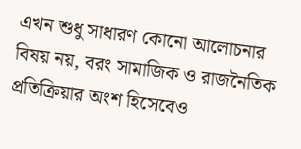এখন শুধু সাধারণ কোনো আলোচনার বিষয় নয়, বরং সামাজিক ও রাজনৈতিক প্রতিক্রিয়ার অংশ হিসেবেও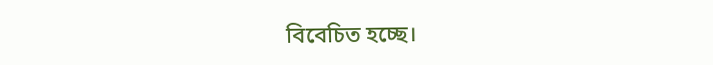বিবেচিত হচ্ছে।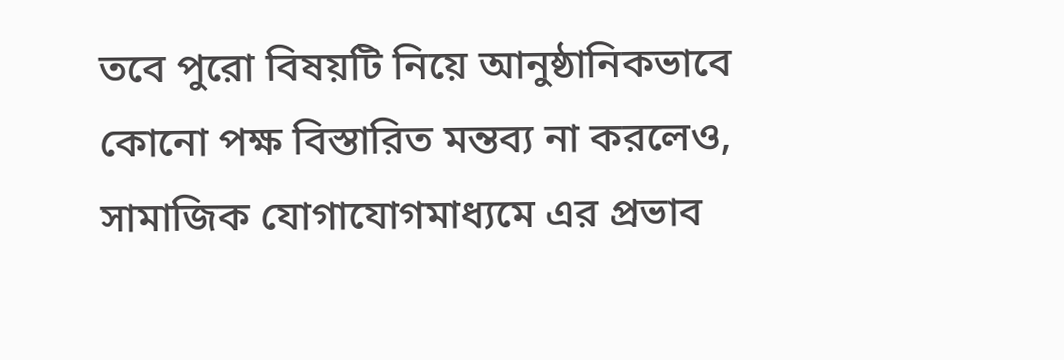তবে পুরো বিষয়টি নিয়ে আনুষ্ঠানিকভাবে কোনো পক্ষ বিস্তারিত মন্তব্য না করলেও, সামাজিক যোগাযোগমাধ্যমে এর প্রভাব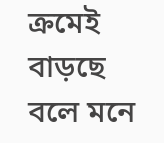ক্রমেই বাড়ছে বলে মনে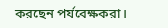করছেন পর্যবেক্ষকরা।